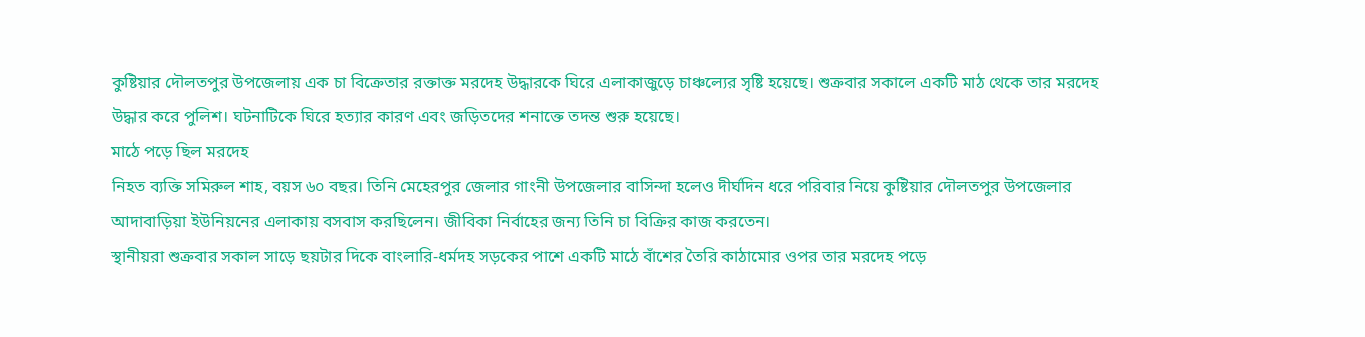কুষ্টিয়ার দৌলতপুর উপজেলায় এক চা বিক্রেতার রক্তাক্ত মরদেহ উদ্ধারকে ঘিরে এলাকাজুড়ে চাঞ্চল্যের সৃষ্টি হয়েছে। শুক্রবার সকালে একটি মাঠ থেকে তার মরদেহ উদ্ধার করে পুলিশ। ঘটনাটিকে ঘিরে হত্যার কারণ এবং জড়িতদের শনাক্তে তদন্ত শুরু হয়েছে।
মাঠে পড়ে ছিল মরদেহ
নিহত ব্যক্তি সমিরুল শাহ, বয়স ৬০ বছর। তিনি মেহেরপুর জেলার গাংনী উপজেলার বাসিন্দা হলেও দীর্ঘদিন ধরে পরিবার নিয়ে কুষ্টিয়ার দৌলতপুর উপজেলার আদাবাড়িয়া ইউনিয়নের এলাকায় বসবাস করছিলেন। জীবিকা নির্বাহের জন্য তিনি চা বিক্রির কাজ করতেন।
স্থানীয়রা শুক্রবার সকাল সাড়ে ছয়টার দিকে বাংলারি-ধর্মদহ সড়কের পাশে একটি মাঠে বাঁশের তৈরি কাঠামোর ওপর তার মরদেহ পড়ে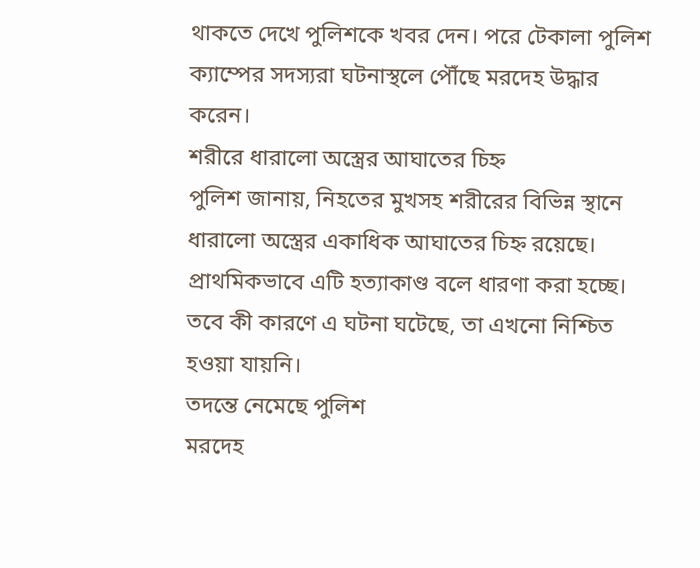থাকতে দেখে পুলিশকে খবর দেন। পরে টেকালা পুলিশ ক্যাম্পের সদস্যরা ঘটনাস্থলে পৌঁছে মরদেহ উদ্ধার করেন।
শরীরে ধারালো অস্ত্রের আঘাতের চিহ্ন
পুলিশ জানায়, নিহতের মুখসহ শরীরের বিভিন্ন স্থানে ধারালো অস্ত্রের একাধিক আঘাতের চিহ্ন রয়েছে। প্রাথমিকভাবে এটি হত্যাকাণ্ড বলে ধারণা করা হচ্ছে। তবে কী কারণে এ ঘটনা ঘটেছে, তা এখনো নিশ্চিত হওয়া যায়নি।
তদন্তে নেমেছে পুলিশ
মরদেহ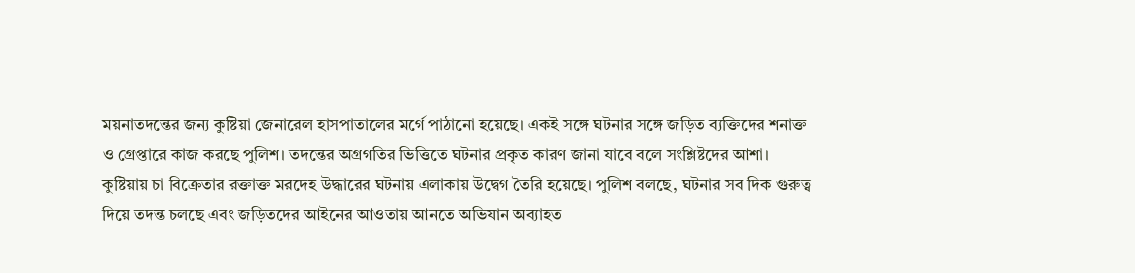ময়নাতদন্তের জন্য কুষ্টিয়া জেনারেল হাসপাতালের মর্গে পাঠানো হয়েছে। একই সঙ্গে ঘটনার সঙ্গে জড়িত ব্যক্তিদের শনাক্ত ও গ্রেপ্তারে কাজ করছে পুলিশ। তদন্তের অগ্রগতির ভিত্তিতে ঘটনার প্রকৃত কারণ জানা যাবে বলে সংশ্লিষ্টদের আশা।
কুষ্টিয়ায় চা বিক্রেতার রক্তাক্ত মরদেহ উদ্ধারের ঘটনায় এলাকায় উদ্বেগ তৈরি হয়েছে। পুলিশ বলছে, ঘটনার সব দিক গুরুত্ব দিয়ে তদন্ত চলছে এবং জড়িতদের আইনের আওতায় আনতে অভিযান অব্যাহত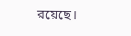রয়েছে।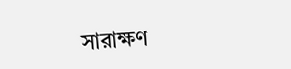সারাক্ষণ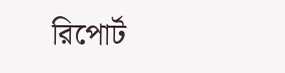রিপোর্ট